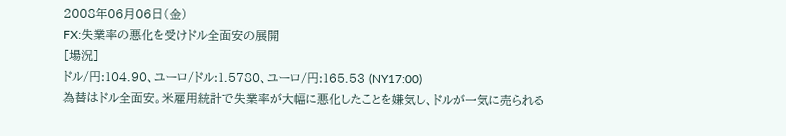2008年06月06日(金)
FX:失業率の悪化を受けドル全面安の展開
[場況]
ドル/円:104.90、ユーロ/ドル:1.5780、ユーロ/円:165.53 (NY17:00)
為替はドル全面安。米雇用統計で失業率が大幅に悪化したことを嫌気し、ドルが一気に売られる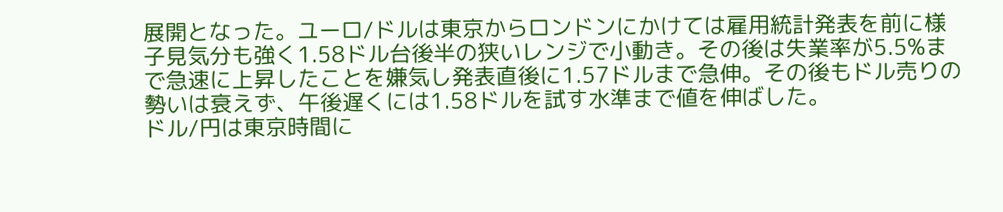展開となった。ユーロ/ドルは東京からロンドンにかけては雇用統計発表を前に様子見気分も強く1.58ドル台後半の狭いレンジで小動き。その後は失業率が5.5%まで急速に上昇したことを嫌気し発表直後に1.57ドルまで急伸。その後もドル売りの勢いは衰えず、午後遅くには1.58ドルを試す水準まで値を伸ばした。
ドル/円は東京時間に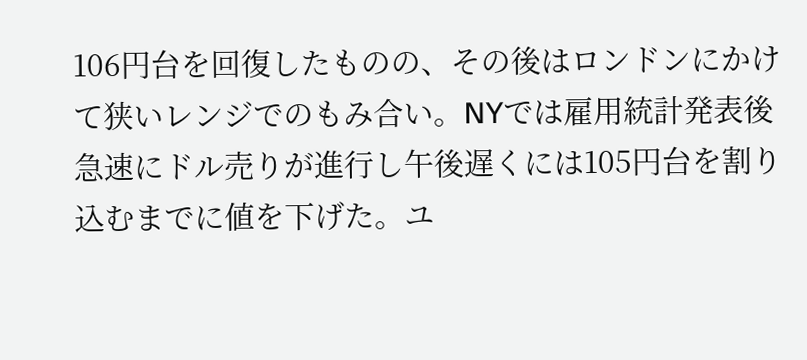106円台を回復したものの、その後はロンドンにかけて狭いレンジでのもみ合い。NYでは雇用統計発表後急速にドル売りが進行し午後遅くには105円台を割り込むまでに値を下げた。ユ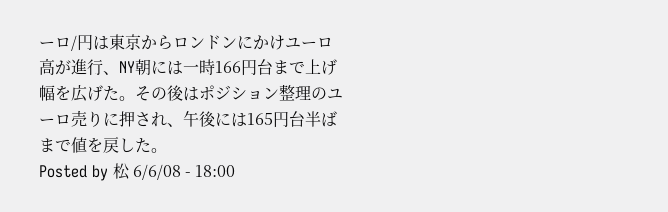ーロ/円は東京からロンドンにかけユーロ高が進行、NY朝には一時166円台まで上げ幅を広げた。その後はポジション整理のユーロ売りに押され、午後には165円台半ばまで値を戻した。
Posted by 松 6/6/08 - 18:00